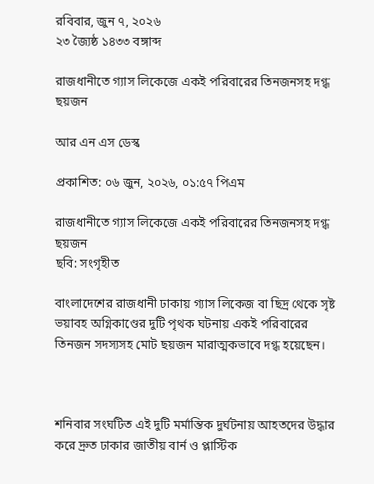রবিবার, জুন ৭, ২০২৬
২৩ জ্যৈষ্ঠ ১৪৩৩ বঙ্গাব্দ

রাজধানীতে গ্যাস লিকেজে একই পরিবারের তিনজনসহ দগ্ধ ছয়জন

আর এন এস ডেস্ক

প্রকাশিত: ০৬ জুন, ২০২৬, ০১:৫৭ পিএম

রাজধানীতে গ্যাস লিকেজে একই পরিবারের তিনজনসহ দগ্ধ ছয়জন
ছবি: সংগৃহীত

বাংলাদেশের রাজধানী ঢাকায় গ্যাস লিকেজ বা ছিদ্র থেকে সৃষ্ট ভয়াবহ অগ্নিকাণ্ডের দুটি পৃথক ঘটনায় একই পরিবারের তিনজন সদস্যসহ মোট ছয়জন মারাত্মকভাবে দগ্ধ হয়েছেন।



শনিবার সংঘটিত এই দুটি মর্মান্তিক দুর্ঘটনায় আহতদের উদ্ধার করে দ্রুত ঢাকার জাতীয় বার্ন ও প্লাস্টিক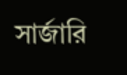সার্জারি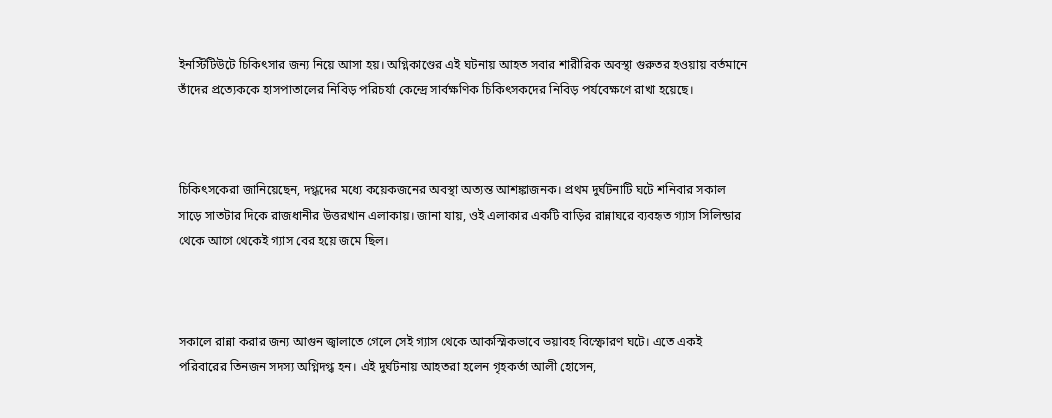ইনস্টিটিউটে চিকিৎসার জন্য নিয়ে আসা হয়। অগ্নিকাণ্ডের এই ঘটনায় আহত সবার শারীরিক অবস্থা গুরুতর হওয়ায় বর্তমানে তাঁদের প্রত্যেককে হাসপাতালের নিবিড় পরিচর্যা কেন্দ্রে সার্বক্ষণিক চিকিৎসকদের নিবিড় পর্যবেক্ষণে রাখা হয়েছে।



চিকিৎসকেরা জানিয়েছেন, দগ্ধদের মধ্যে কয়েকজনের অবস্থা অত্যন্ত আশঙ্কাজনক। প্রথম দুর্ঘটনাটি ঘটে শনিবার সকাল সাড়ে সাতটার দিকে রাজধানীর উত্তরখান এলাকায়। জানা যায়, ওই এলাকার একটি বাড়ির রান্নাঘরে ব্যবহৃত গ্যাস সিলিন্ডার থেকে আগে থেকেই গ্যাস বের হয়ে জমে ছিল।



সকালে রান্না করার জন্য আগুন জ্বালাতে গেলে সেই গ্যাস থেকে আকস্মিকভাবে ভয়াবহ বিস্ফোরণ ঘটে। এতে একই পরিবারের তিনজন সদস্য অগ্নিদগ্ধ হন। এই দুর্ঘটনায় আহতরা হলেন গৃহকর্তা আলী হোসেন,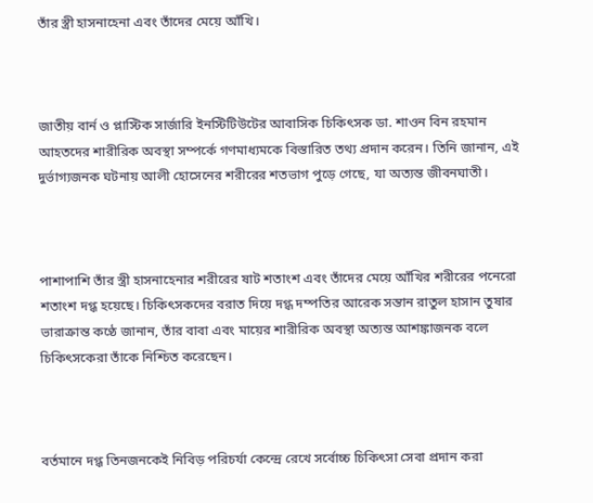তাঁর স্ত্রী হাসনাহেনা এবং তাঁদের মেয়ে আঁখি।



জাতীয় বার্ন ও প্লাস্টিক সার্জারি ইনস্টিটিউটের আবাসিক চিকিৎসক ডা. শাওন বিন রহমান আহতদের শারীরিক অবস্থা সম্পর্কে গণমাধ্যমকে বিস্তারিত তথ্য প্রদান করেন। তিনি জানান, এই দুর্ভাগ্যজনক ঘটনায় আলী হোসেনের শরীরের শতভাগ পুড়ে গেছে, যা অত্যন্ত জীবনঘাতী।



পাশাপাশি তাঁর স্ত্রী হাসনাহেনার শরীরের ষাট শতাংশ এবং তাঁদের মেয়ে আঁখির শরীরের পনেরো শতাংশ দগ্ধ হয়েছে। চিকিৎসকদের বরাত দিয়ে দগ্ধ দম্পতির আরেক সন্তান রাতুল হাসান তুষার ভারাক্রান্ত কণ্ঠে জানান, তাঁর বাবা এবং মায়ের শারীরিক অবস্থা অত্যন্ত আশঙ্কাজনক বলে চিকিৎসকেরা তাঁকে নিশ্চিত করেছেন।



বর্তমানে দগ্ধ তিনজনকেই নিবিড় পরিচর্যা কেন্দ্রে রেখে সর্বোচ্চ চিকিৎসা সেবা প্রদান করা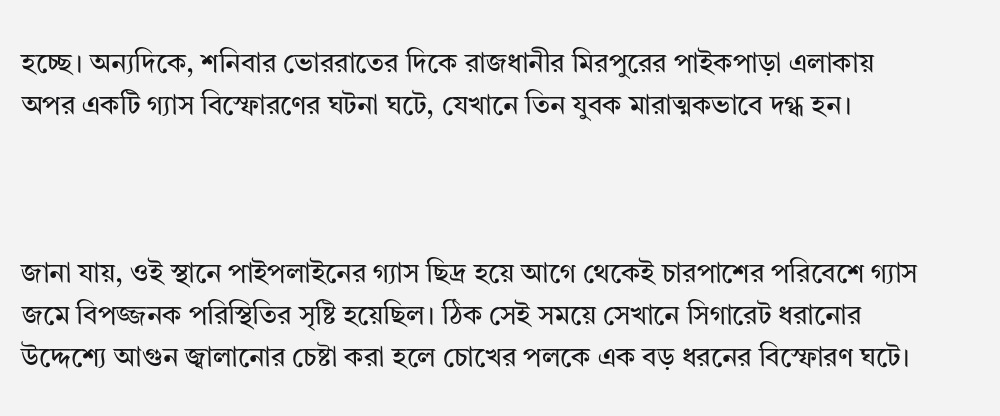হচ্ছে। অন্যদিকে, শনিবার ভোররাতের দিকে রাজধানীর মিরপুরের পাইকপাড়া এলাকায় অপর একটি গ্যাস বিস্ফোরণের ঘটনা ঘটে, যেখানে তিন যুবক মারাত্মকভাবে দগ্ধ হন।



জানা যায়, ওই স্থানে পাইপলাইনের গ্যাস ছিদ্র হয়ে আগে থেকেই চারপাশের পরিবেশে গ্যাস জমে বিপজ্জনক পরিস্থিতির সৃষ্টি হয়েছিল। ঠিক সেই সময়ে সেখানে সিগারেট ধরানোর উদ্দেশ্যে আগুন জ্বালানোর চেষ্টা করা হলে চোখের পলকে এক বড় ধরনের বিস্ফোরণ ঘটে।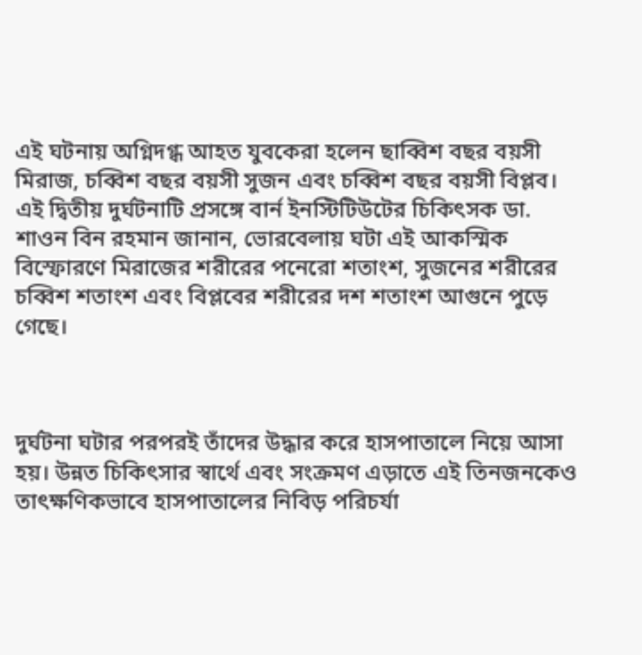এই ঘটনায় অগ্নিদগ্ধ আহত যুবকেরা হলেন ছাব্বিশ বছর বয়সী মিরাজ, চব্বিশ বছর বয়সী সুজন এবং চব্বিশ বছর বয়সী বিপ্লব। এই দ্বিতীয় দুর্ঘটনাটি প্রসঙ্গে বার্ন ইনস্টিটিউটের চিকিৎসক ডা. শাওন বিন রহমান জানান, ভোরবেলায় ঘটা এই আকস্মিক বিস্ফোরণে মিরাজের শরীরের পনেরো শতাংশ, সুজনের শরীরের চব্বিশ শতাংশ এবং বিপ্লবের শরীরের দশ শতাংশ আগুনে পুড়ে গেছে।



দুর্ঘটনা ঘটার পরপরই তাঁদের উদ্ধার করে হাসপাতালে নিয়ে আসা হয়। উন্নত চিকিৎসার স্বার্থে এবং সংক্রমণ এড়াতে এই তিনজনকেও তাৎক্ষণিকভাবে হাসপাতালের নিবিড় পরিচর্যা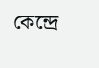কেন্দ্রে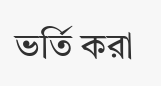ভর্তি করা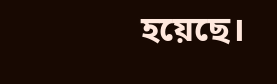হয়েছে।